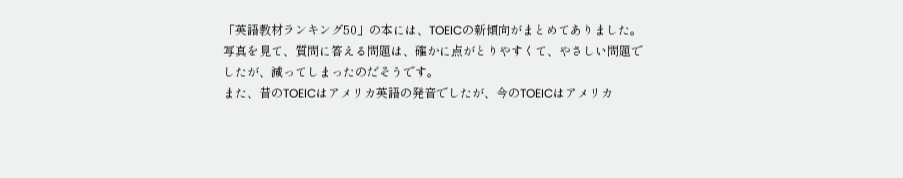「英語教材ランキング50」の本には、TOEICの新傾向がまとめてありました。
写真を見て、質問に答える問題は、確かに点がとりやすくて、やさしい問題でしたが、減ってしまったのだそうです。
また、昔のTOEICはアメリカ英語の発音でしたが、今のTOEICはアメリカ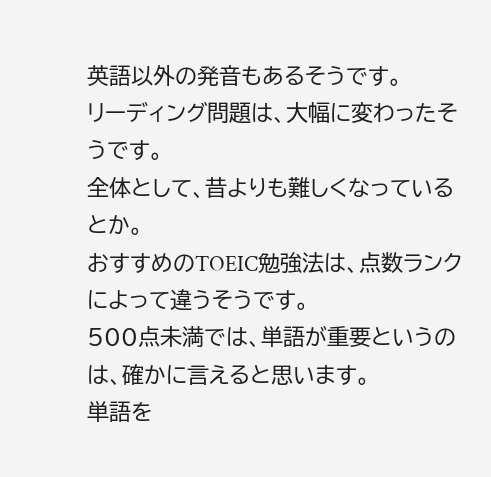英語以外の発音もあるそうです。
リーディング問題は、大幅に変わったそうです。
全体として、昔よりも難しくなっているとか。
おすすめのTOEIC勉強法は、点数ランクによって違うそうです。
500点未満では、単語が重要というのは、確かに言えると思います。
単語を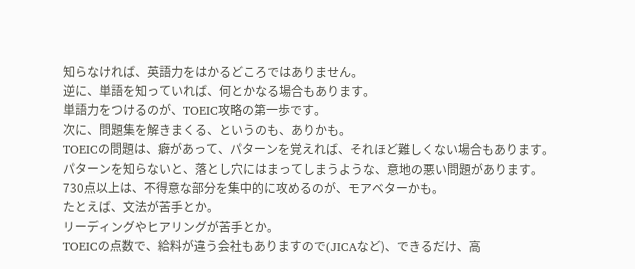知らなければ、英語力をはかるどころではありません。
逆に、単語を知っていれば、何とかなる場合もあります。
単語力をつけるのが、TOEIC攻略の第一歩です。
次に、問題集を解きまくる、というのも、ありかも。
TOEICの問題は、癖があって、パターンを覚えれば、それほど難しくない場合もあります。
パターンを知らないと、落とし穴にはまってしまうような、意地の悪い問題があります。
730点以上は、不得意な部分を集中的に攻めるのが、モアベターかも。
たとえば、文法が苦手とか。
リーディングやヒアリングが苦手とか。
TOEICの点数で、給料が違う会社もありますので(JICAなど)、できるだけ、高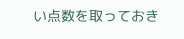い点数を取っておき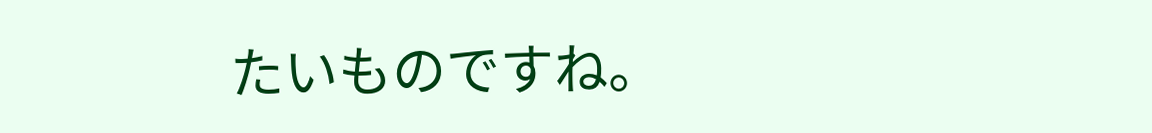たいものですね。